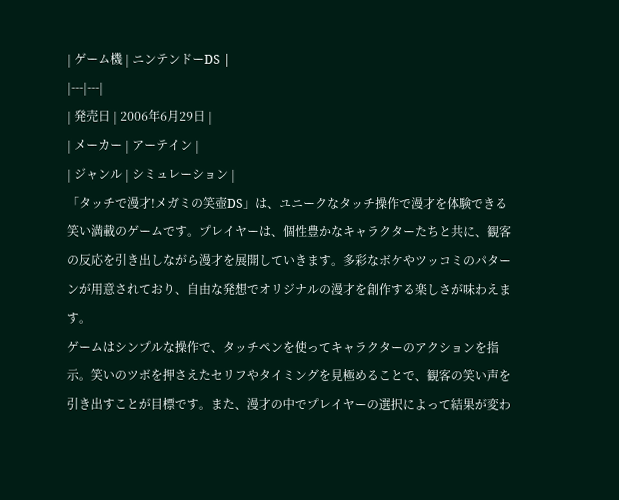| ゲーム機 | ニンテンドーDS |
|---|---|
| 発売日 | 2006年6月29日 |
| メーカー | アーテイン |
| ジャンル | シミュレーション |
「タッチで漫才!メガミの笑壺DS」は、ユニークなタッチ操作で漫才を体験できる笑い満載のゲームです。プレイヤーは、個性豊かなキャラクターたちと共に、観客の反応を引き出しながら漫才を展開していきます。多彩なボケやツッコミのパターンが用意されており、自由な発想でオリジナルの漫才を創作する楽しさが味わえます。
ゲームはシンプルな操作で、タッチペンを使ってキャラクターのアクションを指示。笑いのツボを押さえたセリフやタイミングを見極めることで、観客の笑い声を引き出すことが目標です。また、漫才の中でプレイヤーの選択によって結果が変わ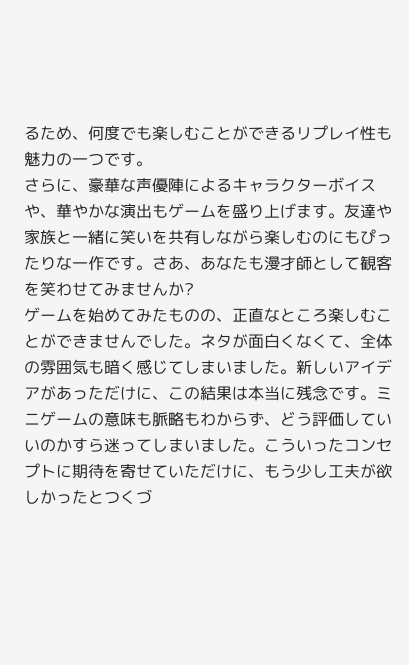るため、何度でも楽しむことができるリプレイ性も魅力の一つです。
さらに、豪華な声優陣によるキャラクターボイスや、華やかな演出もゲームを盛り上げます。友達や家族と一緒に笑いを共有しながら楽しむのにもぴったりな一作です。さあ、あなたも漫才師として観客を笑わせてみませんか?
ゲームを始めてみたものの、正直なところ楽しむことができませんでした。ネタが面白くなくて、全体の雰囲気も暗く感じてしまいました。新しいアイデアがあっただけに、この結果は本当に残念です。ミニゲームの意味も脈略もわからず、どう評価していいのかすら迷ってしまいました。こういったコンセプトに期待を寄せていただけに、もう少し工夫が欲しかったとつくづ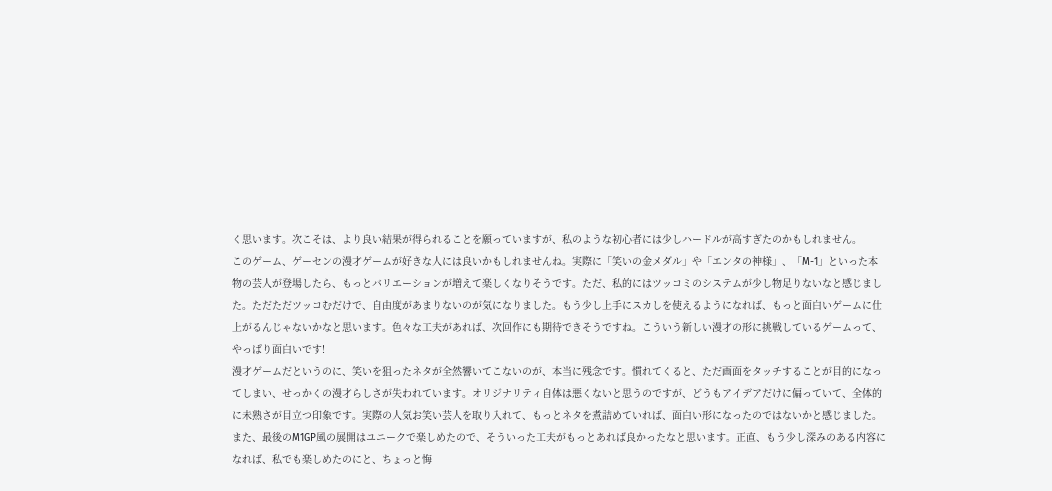く思います。次こそは、より良い結果が得られることを願っていますが、私のような初心者には少しハードルが高すぎたのかもしれません。
このゲーム、ゲーセンの漫才ゲームが好きな人には良いかもしれませんね。実際に「笑いの金メダル」や「エンタの神様」、「M-1」といった本物の芸人が登場したら、もっとバリエーションが増えて楽しくなりそうです。ただ、私的にはツッコミのシステムが少し物足りないなと感じました。ただただツッコむだけで、自由度があまりないのが気になりました。もう少し上手にスカしを使えるようになれば、もっと面白いゲームに仕上がるんじゃないかなと思います。色々な工夫があれば、次回作にも期待できそうですね。こういう新しい漫才の形に挑戦しているゲームって、やっぱり面白いです!
漫才ゲームだというのに、笑いを狙ったネタが全然響いてこないのが、本当に残念です。慣れてくると、ただ画面をタッチすることが目的になってしまい、せっかくの漫才らしさが失われています。オリジナリティ自体は悪くないと思うのですが、どうもアイデアだけに偏っていて、全体的に未熟さが目立つ印象です。実際の人気お笑い芸人を取り入れて、もっとネタを煮詰めていれば、面白い形になったのではないかと感じました。また、最後のM1GP風の展開はユニークで楽しめたので、そういった工夫がもっとあれば良かったなと思います。正直、もう少し深みのある内容になれば、私でも楽しめたのにと、ちょっと悔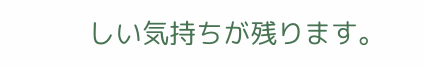しい気持ちが残ります。